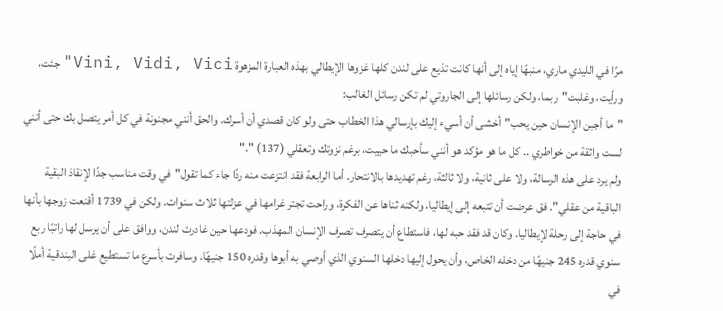مرًا في الليدي ماري، منبهًا إياه إلى أنها كانت تذيع على لندن كلها غزوها الإيطالي بهذه العبارة المزهوة Vini, Vidi, Vici"جئت، ورأيت، وغلبت"ربما، ولكن رسائلها إلى الجاروتي لم تكن رسائل الغالب:
"ما أجبن الإنسان حين يحب"أخشى أن أسيء إليك بإرسالي هذا الخطاب حتى ولو كان قصدي أن أسرك. والحق أنني مجنونة في كل أمر يتصل بك حتى أنني لست واثقة من خواطري .. كل ما هو مؤكد هو أنني سأحبك ما حييت، برغم نزوتك وتعقلي (137) "."
ولم يرد على هذه الرسالة، ولا على ثانية، ولا ثالثة، رغم تهديدها بالانتحار. أما الرابعة فقد انتزعت منه ردًا جاء كما تقول"في وقت مناسب جدًا لإنقاذ البقية الباقية من عقلي". فق عرضت أن تتبعه إلى إيطاليا، ولكنه ثناها عن الفكرة، وراحت تجتر غرامها في عزلتها ثلاث سنوات. ولكن في 1739 أقنعت زوجها بأنها في حاجة إلى رحلة لإيطاليا. وكان قد فقد حبه لها، فاستطاع أن يتصرف تصرف الإنسان المهذب. فودعها حين غادرت لندن، ووافق على أن يرسل لها راتبًا ربع سنوي قدره 245 جنيهًا من دخله الخاص، وأن يحول إليها دخلها السنوي الذي أوصي به أبوها وقدره 150 جنيهًا. وسافرت بأسرع ما تستطيع غلى البندقية أملًا في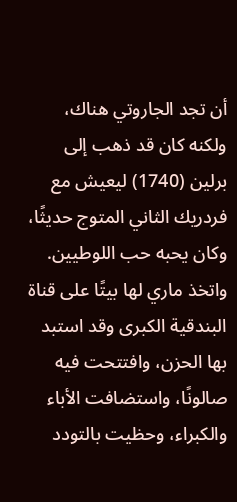أن تجد الجاروتي هناك، ولكنه كان قد ذهب إلى برلين (1740) ليعيش مع فردريك الثاني المتوج حديثًا، وكان يحبه حب اللوطيين. واتخذ ماري لها بيتًا على قناة البندقية الكبرى وقد استبد بها الحزن، وافتتحت فيه صالونًا، واستضافت الأباء والكبراء، وحظيت بالتودد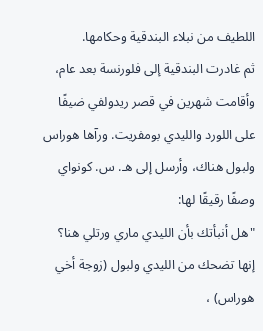اللطيف من نبلاء البندقية وحكامها.
ثم غادرت البندقية إلى فلورنسة بعد عام، وأقامت شهرين في قصر ريدولفي ضيفًا على اللورد والليدي بومفريت. ورآها هوراس ولبول هناك، وأرسل إلى هـ. س. كونواي وصفًا رقيقًا لها:
"هل أنبأتك بأن الليدي ماري ورتلي هنا؟ إنها تضحك من الليدي ولبول (زوجة أخي هوراس) ،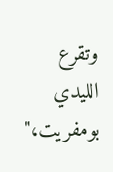وتقرع الليدي بومفريت،"